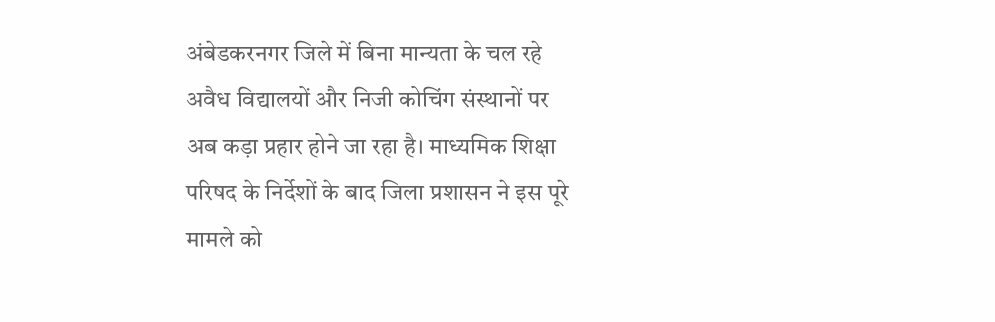अंबेडकरनगर जिले में बिना मान्यता के चल रहे अवैध विद्यालयों और निजी कोचिंग संस्थानों पर अब कड़ा प्रहार होने जा रहा है। माध्यमिक शिक्षा परिषद के निर्देशों के बाद जिला प्रशासन ने इस पूरे मामले को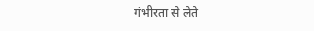गंभीरता से लेते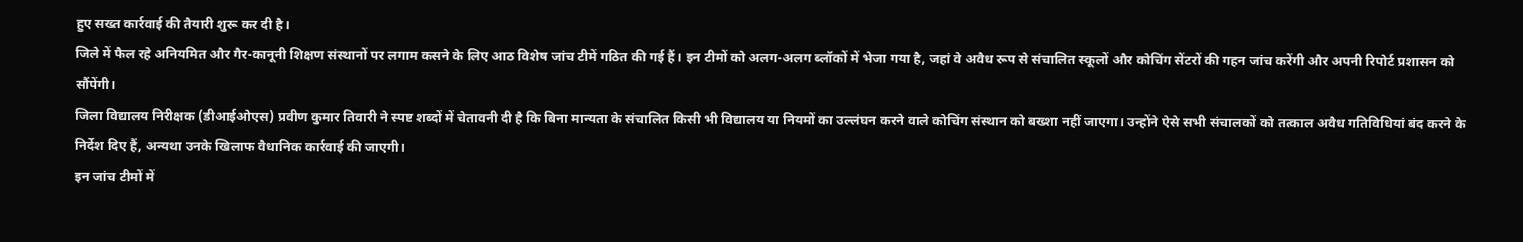हुए सख्त कार्रवाई की तैयारी शुरू कर दी है।
जिले में फैल रहे अनियमित और गैर-कानूनी शिक्षण संस्थानों पर लगाम कसने के लिए आठ विशेष जांच टीमें गठित की गई हैं। इन टीमों को अलग-अलग ब्लॉकों में भेजा गया है, जहां वे अवैध रूप से संचालित स्कूलों और कोचिंग सेंटरों की गहन जांच करेंगी और अपनी रिपोर्ट प्रशासन को सौंपेंगी।
जिला विद्यालय निरीक्षक (डीआईओएस) प्रवीण कुमार तिवारी ने स्पष्ट शब्दों में चेतावनी दी है कि बिना मान्यता के संचालित किसी भी विद्यालय या नियमों का उल्लंघन करने वाले कोचिंग संस्थान को बख्शा नहीं जाएगा। उन्होंने ऐसे सभी संचालकों को तत्काल अवैध गतिविधियां बंद करने के निर्देश दिए हैं, अन्यथा उनके खिलाफ वैधानिक कार्रवाई की जाएगी।
इन जांच टीमों में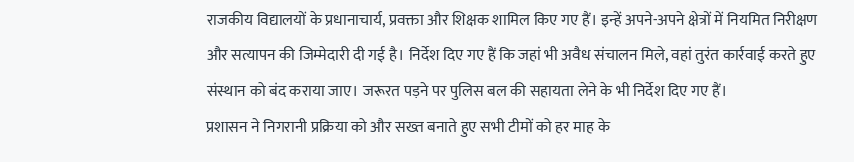राजकीय विद्यालयों के प्रधानाचार्य, प्रवक्ता और शिक्षक शामिल किए गए हैं। इन्हें अपने-अपने क्षेत्रों में नियमित निरीक्षण और सत्यापन की जिम्मेदारी दी गई है। निर्देश दिए गए हैं कि जहां भी अवैध संचालन मिले, वहां तुरंत कार्रवाई करते हुए संस्थान को बंद कराया जाए। जरूरत पड़ने पर पुलिस बल की सहायता लेने के भी निर्देश दिए गए हैं।
प्रशासन ने निगरानी प्रक्रिया को और सख्त बनाते हुए सभी टीमों को हर माह के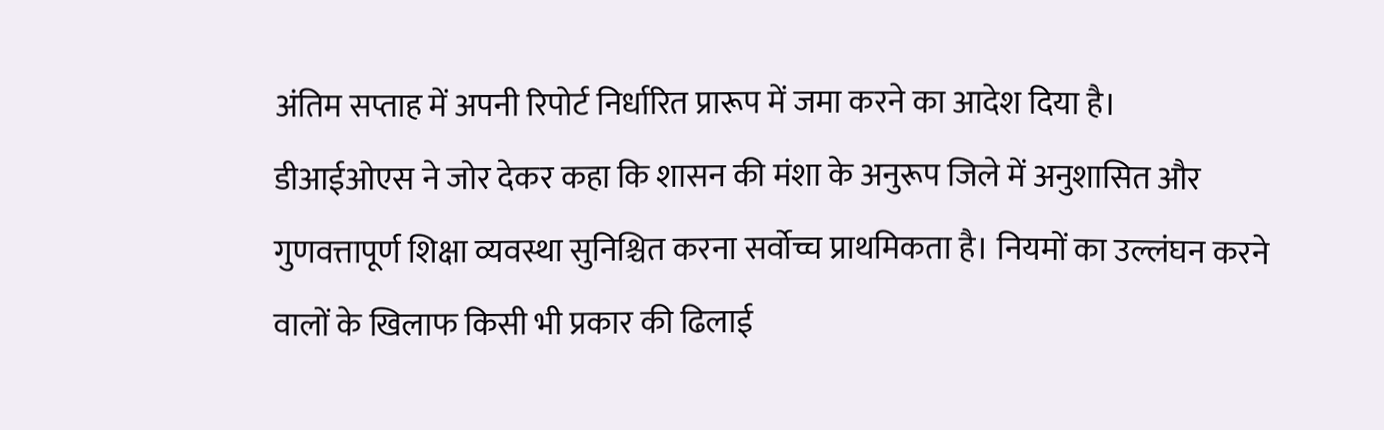अंतिम सप्ताह में अपनी रिपोर्ट निर्धारित प्रारूप में जमा करने का आदेश दिया है।
डीआईओएस ने जोर देकर कहा कि शासन की मंशा के अनुरूप जिले में अनुशासित और गुणवत्तापूर्ण शिक्षा व्यवस्था सुनिश्चित करना सर्वोच्च प्राथमिकता है। नियमों का उल्लंघन करने वालों के खिलाफ किसी भी प्रकार की ढिलाई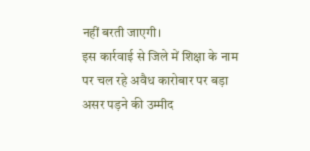नहीं बरती जाएगी।
इस कार्रवाई से जिले में शिक्षा के नाम पर चल रहे अवैध कारोबार पर बड़ा असर पड़ने की उम्मीद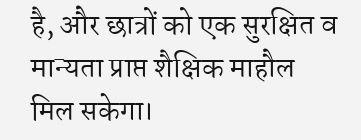है, और छात्रों को एक सुरक्षित व मान्यता प्राप्त शैक्षिक माहौल मिल सकेगा।